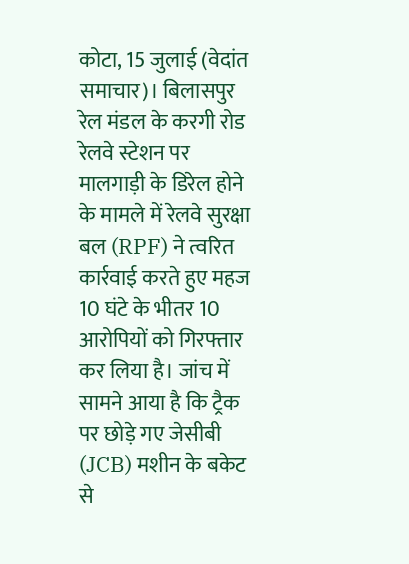कोटा, 15 जुलाई (वेदांत समाचार)। बिलासपुर रेल मंडल के करगी रोड रेलवे स्टेशन पर मालगाड़ी के डिरेल होने के मामले में रेलवे सुरक्षा बल (RPF) ने त्वरित कार्रवाई करते हुए महज 10 घंटे के भीतर 10 आरोपियों को गिरफ्तार कर लिया है। जांच में सामने आया है कि ट्रैक पर छोड़े गए जेसीबी (JCB) मशीन के बकेट से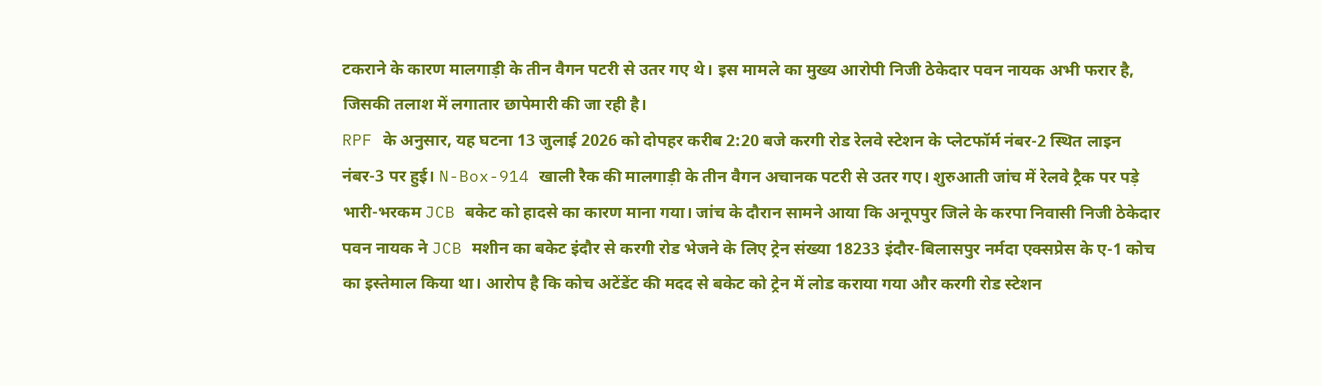टकराने के कारण मालगाड़ी के तीन वैगन पटरी से उतर गए थे। इस मामले का मुख्य आरोपी निजी ठेकेदार पवन नायक अभी फरार है, जिसकी तलाश में लगातार छापेमारी की जा रही है।
RPF के अनुसार, यह घटना 13 जुलाई 2026 को दोपहर करीब 2:20 बजे करगी रोड रेलवे स्टेशन के प्लेटफॉर्म नंबर-2 स्थित लाइन नंबर-3 पर हुई। N-Box-914 खाली रैक की मालगाड़ी के तीन वैगन अचानक पटरी से उतर गए। शुरुआती जांच में रेलवे ट्रैक पर पड़े भारी-भरकम JCB बकेट को हादसे का कारण माना गया। जांच के दौरान सामने आया कि अनूपपुर जिले के करपा निवासी निजी ठेकेदार पवन नायक ने JCB मशीन का बकेट इंदौर से करगी रोड भेजने के लिए ट्रेन संख्या 18233 इंदौर-बिलासपुर नर्मदा एक्सप्रेस के ए-1 कोच का इस्तेमाल किया था। आरोप है कि कोच अटेंडेंट की मदद से बकेट को ट्रेन में लोड कराया गया और करगी रोड स्टेशन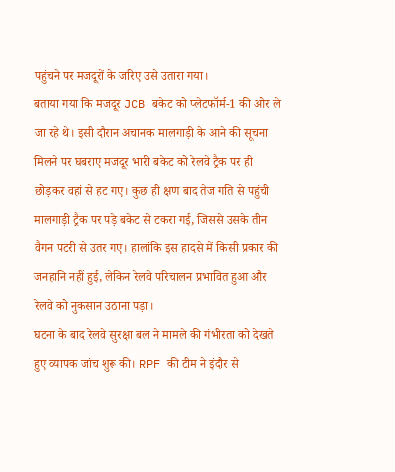पहुंचने पर मजदूरों के जरिए उसे उतारा गया।
बताया गया कि मजदूर JCB बकेट को प्लेटफॉर्म-1 की ओर ले जा रहे थे। इसी दौरान अचानक मालगाड़ी के आने की सूचना मिलने पर घबराए मजदूर भारी बकेट को रेलवे ट्रैक पर ही छोड़कर वहां से हट गए। कुछ ही क्षण बाद तेज गति से पहुंची मालगाड़ी ट्रैक पर पड़े बकेट से टकरा गई, जिससे उसके तीन वैगन पटरी से उतर गए। हालांकि इस हादसे में किसी प्रकार की जनहानि नहीं हुई, लेकिन रेलवे परिचालन प्रभावित हुआ और रेलवे को नुकसान उठाना पड़ा।
घटना के बाद रेलवे सुरक्षा बल ने मामले की गंभीरता को देखते हुए व्यापक जांच शुरू की। RPF की टीम ने इंदौर से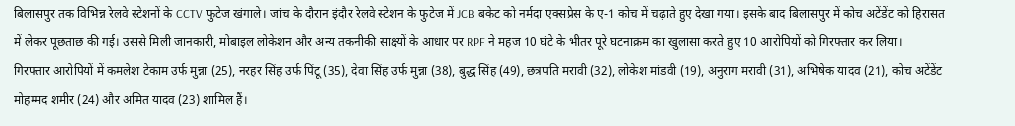बिलासपुर तक विभिन्न रेलवे स्टेशनों के CCTV फुटेज खंगाले। जांच के दौरान इंदौर रेलवे स्टेशन के फुटेज में JCB बकेट को नर्मदा एक्सप्रेस के ए-1 कोच में चढ़ाते हुए देखा गया। इसके बाद बिलासपुर में कोच अटेंडेंट को हिरासत में लेकर पूछताछ की गई। उससे मिली जानकारी, मोबाइल लोकेशन और अन्य तकनीकी साक्ष्यों के आधार पर RPF ने महज 10 घंटे के भीतर पूरे घटनाक्रम का खुलासा करते हुए 10 आरोपियों को गिरफ्तार कर लिया।
गिरफ्तार आरोपियों में कमलेश टेकाम उर्फ मुन्ना (25), नरहर सिंह उर्फ पिंटू (35), देवा सिंह उर्फ मुन्ना (38), बुद्ध सिंह (49), छत्रपति मरावी (32), लोकेश मांडवी (19), अनुराग मरावी (31), अभिषेक यादव (21), कोच अटेंडेंट मोहम्मद शमीर (24) और अमित यादव (23) शामिल हैं।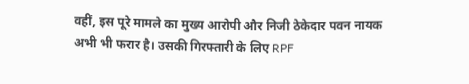वहीं, इस पूरे मामले का मुख्य आरोपी और निजी ठेकेदार पवन नायक अभी भी फरार है। उसकी गिरफ्तारी के लिए RPF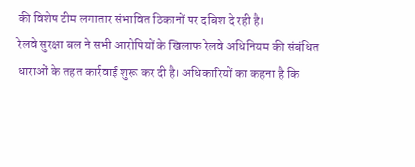की विशेष टीम लगातार संभावित ठिकानों पर दबिश दे रही है।
रेलवे सुरक्षा बल ने सभी आरोपियों के खिलाफ रेलवे अधिनियम की संबंधित धाराओं के तहत कार्रवाई शुरू कर दी है। अधिकारियों का कहना है कि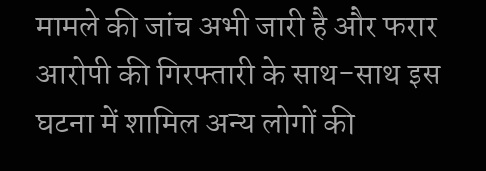मामले की जांच अभी जारी है और फरार आरोपी की गिरफ्तारी के साथ-साथ इस घटना में शामिल अन्य लोगों की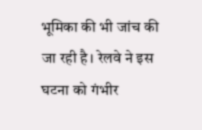भूमिका की भी जांच की जा रही है। रेलवे ने इस घटना को गंभीर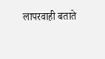लापरवाही बताते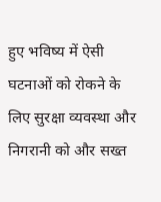हुए भविष्य में ऐसी घटनाओं को रोकने के लिए सुरक्षा व्यवस्था और निगरानी को और सख्त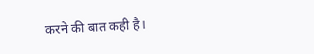करने की बात कही है।